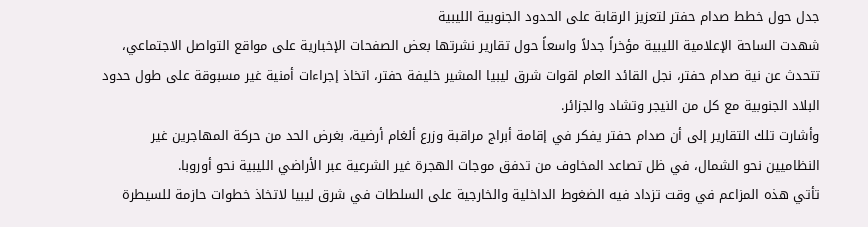جدل حول خطط صدام حفتر لتعزيز الرقابة على الحدود الجنوبية الليبية
شهدت الساحة الإعلامية الليبية مؤخراً جدلاً واسعاً حول تقارير نشرتها بعض الصفحات الإخبارية على مواقع التواصل الاجتماعي، تتحدث عن نية صدام حفتر، نجل القائد العام لقوات شرق ليبيا المشير خليفة حفتر، اتخاذ إجراءات أمنية غير مسبوقة على طول حدود البلاد الجنوبية مع كل من النيجر وتشاد والجزائر.
وأشارت تلك التقارير إلى أن صدام حفتر يفكر في إقامة أبراج مراقبة وزرع ألغام أرضية، بغرض الحد من حركة المهاجرين غير النظاميين نحو الشمال، في ظل تصاعد المخاوف من تدفق موجات الهجرة غير الشرعية عبر الأراضي الليبية نحو أوروبا.
تأتي هذه المزاعم في وقت تزداد فيه الضغوط الداخلية والخارجية على السلطات في شرق ليبيا لاتخاذ خطوات حازمة للسيطرة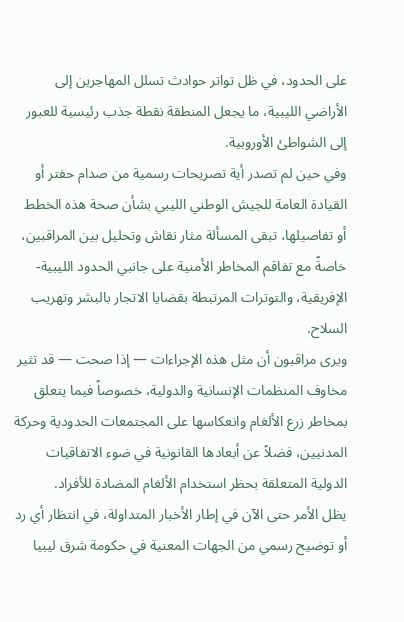على الحدود، في ظل تواتر حوادث تسلل المهاجرين إلى الأراضي الليبية، ما يجعل المنطقة نقطة جذب رئيسية للعبور إلى الشواطئ الأوروبية.
وفي حين لم تصدر أية تصريحات رسمية من صدام حفتر أو القيادة العامة للجيش الوطني الليبي بشأن صحة هذه الخطط أو تفاصيلها، تبقى المسألة مثار نقاش وتحليل بين المراقبين، خاصةً مع تفاقم المخاطر الأمنية على جانبي الحدود الليبية-الإفريقية، والتوترات المرتبطة بقضايا الاتجار بالبشر وتهريب السلاح.
ويرى مراقبون أن مثل هذه الإجراءات — إذا صحت — قد تثير مخاوف المنظمات الإنسانية والدولية، خصوصاً فيما يتعلق بمخاطر زرع الألغام وانعكاسها على المجتمعات الحدودية وحركة المدنيين، فضلاً عن أبعادها القانونية في ضوء الاتفاقيات الدولية المتعلقة بحظر استخدام الألغام المضادة للأفراد.
يظل الأمر حتى الآن في إطار الأخبار المتداولة، في انتظار أي رد أو توضيح رسمي من الجهات المعنية في حكومة شرق ليبيا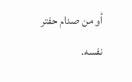أو من صدام حفتر نفسه.